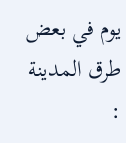يوم في بعض طرق المدينة :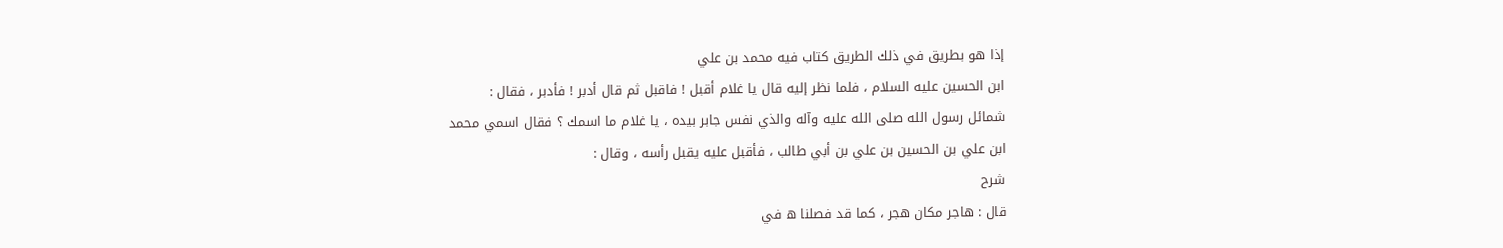إذا هو بطريق في ذلك الطريق كتاب فيه محمد بن علي
ابن الحسين عليه السلام ، فلما نظر إليه قال يا غلام أقبل ! فاقبل ثم قال أدبر ! فأدبر ، فقال :
شمائل رسول الله صلى الله عليه وآله والذي نفس جابر بيده ، يا غلام ما اسمك ؟ فقال اسمي محمد
ابن علي بن الحسين بن علي بن أبي طالب ، فأقبل عليه يقبل رأسه ، وقال :
شرح
قال : هاجر مكان هجر ، كما قد فصلنا ه في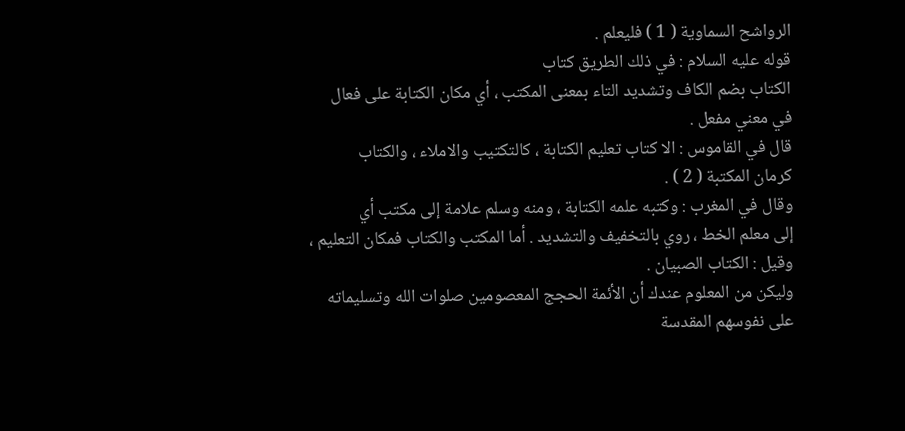الرواشح السماوية ( 1 ) فليعلم .
قوله عليه السلام : في ذلك الطريق كتاب
الكتاب بضم الكاف وتشديد التاء بمعنى المكتب ، أي مكان الكتابة على فعال
في معني مفعل .
قال في القاموس : الا كتاب تعليم الكتابة ، كالتكتيب والاملاء ، والكتاب
كرمان المكتبة ( 2 ) .
وقال في المغرب : وكتبه علمه الكتابة ، ومنه وسلم علامة إلى مكتب أي
إلى معلم الخط ، روي بالتخفيف والتشديد . أما المكتب والكتاب فمكان التعليم ،
وقيل : الكتاب الصبيان .
وليكن من المعلوم عندك أن الأئمة الحجج المعصومين صلوات الله وتسليماته
على نفوسهم المقدسة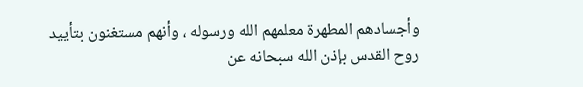وأجسادهم المطهرة معلمهم الله ورسوله ، وأنهم مستغنون بتأييد
روح القدس بإذن الله سبحانه عن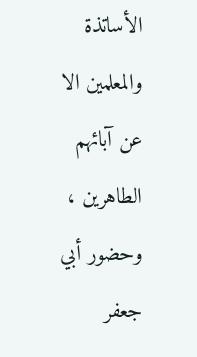الأساتذة والمعلمين الا عن آبائهم الطاهرين ،
وحضور أبي جعفر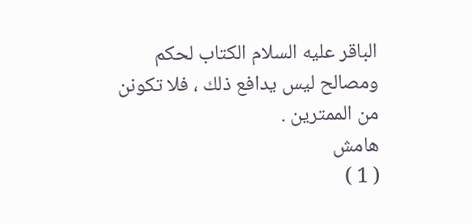الباقر عليه السلام الكتاب لحكم ومصالح ليس يدافع ذلك ، فلا تكونن
من الممترين .
هامش
( 1 )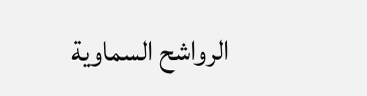الرواشح السماوية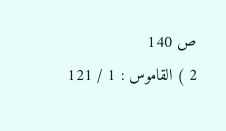ص 140
2 ) القاموس : 1 / 121